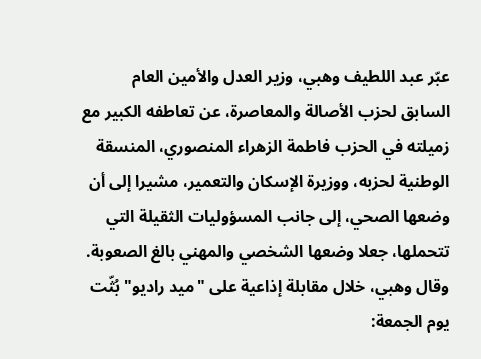عبّر عبد اللطيف وهبي، وزير العدل والأمين العام السابق لحزب الأصالة والمعاصرة، عن تعاطفه الكبير مع زميلته في الحزب فاطمة الزهراء المنصوري، المنسقة الوطنية لحزبه، ووزيرة الإسكان والتعمير، مشيرا إلى أن وضعها الصحي، إلى جانب المسؤوليات الثقيلة التي تتحملها، جعلا وضعها الشخصي والمهني بالغ الصعوبة.
وقال وهبي، خلال مقابلة إذاعية على "ميد راديو" بُثّت يوم الجمعة: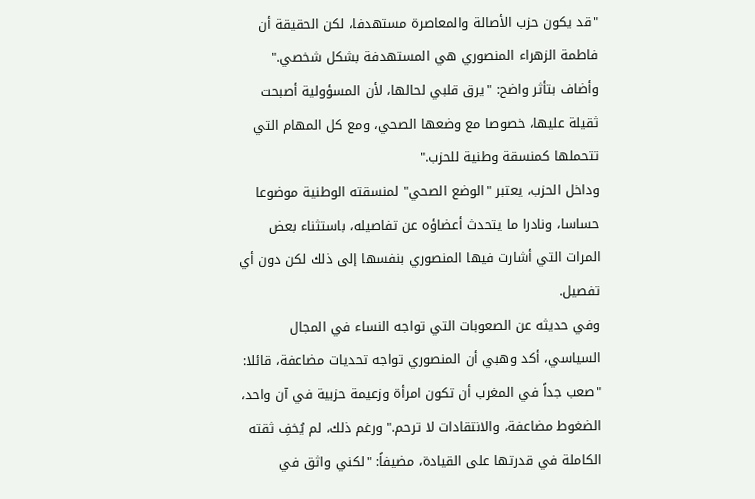"قد يكون حزب الأصالة والمعاصرة مستهدفا، لكن الحقيقة أن فاطمة الزهراء المنصوري هي المستهدفة بشكل شخصي." وأضاف بتأثر واضح: "يرق قلبي لحالها، لأن المسؤولية أصبحت ثقيلة عليها، خصوصا مع وضعها الصحي، ومع كل المهام التي تتحملها كمنسقة وطنية للحزب."
وداخل الحزب، يعتبر "الوضع الصحي" لمنسقته الوطنية موضوعا حساسا، ونادرا ما يتحدث أعضاؤه عن تفاصيله، باستثناء بعض المرات التي أشارت فيها المنصوري بنفسها إلى ذلك لكن دون أي تفصيل.
وفي حديثه عن الصعوبات التي تواجه النساء في المجال السياسي، أكد وهبي أن المنصوري تواجه تحديات مضاعفة، قائلا: "صعب جداً في المغرب أن تكون امرأة وزعيمة حزبية في آن واحد، الضغوط مضاعفة، والانتقادات لا ترحم." ورغم ذلك، لم يُخفِ ثقته الكاملة في قدرتها على القيادة، مضيفاً: "لكني واثق في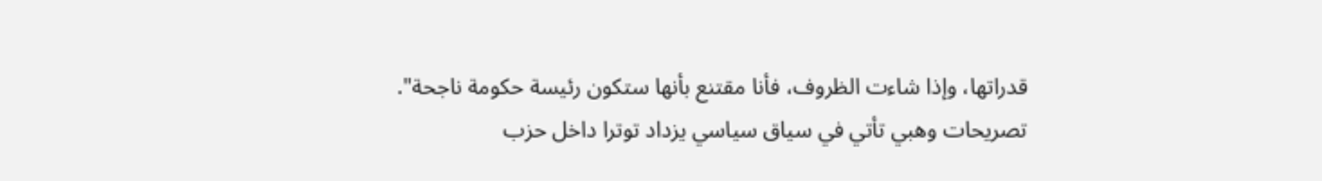قدراتها، وإذا شاءت الظروف، فأنا مقتنع بأنها ستكون رئيسة حكومة ناجحة".
تصريحات وهبي تأتي في سياق سياسي يزداد توترا داخل حزب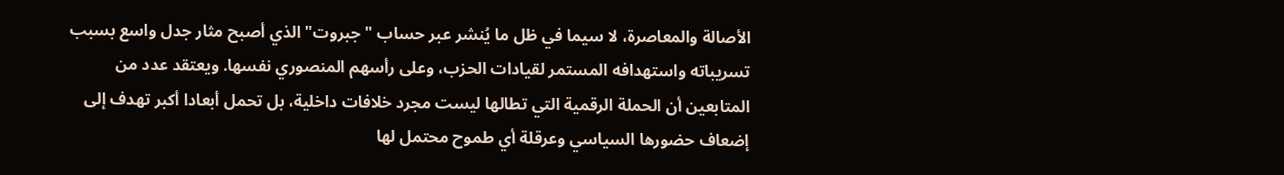الأصالة والمعاصرة، لا سيما في ظل ما يُنشر عبر حساب "جبروت" الذي أصبح مثار جدل واسع بسبب تسريباته واستهدافه المستمر لقيادات الحزب، وعلى رأسهم المنصوري نفسها. ويعتقد عدد من المتابعين أن الحملة الرقمية التي تطالها ليست مجرد خلافات داخلية، بل تحمل أبعادا أكبر تهدف إلى إضعاف حضورها السياسي وعرقلة أي طموح محتمل لها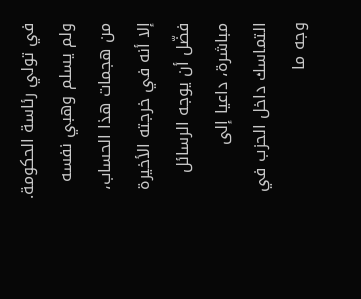في تولي رئاسة الحكومة.
ولم يسلم وهبي نفسه من هجمات هذا الحساب، إلا أنه في خرجته الأخيرة فضّل أن يوجه الرسائل مباشرة، داعيا إلى التماسك داخل الحزب في وجه ما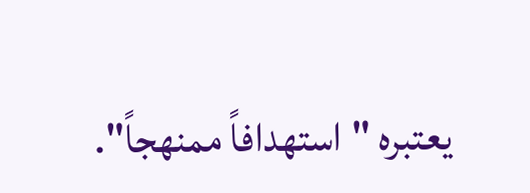يعتبره "استهدافاً ممنهجاً".